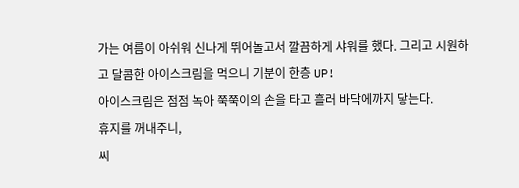가는 여름이 아쉬워 신나게 뛰어놀고서 깔끔하게 샤워를 했다. 그리고 시원하고 달콤한 아이스크림을 먹으니 기분이 한층 UP!
아이스크림은 점점 녹아 쭉쭉이의 손을 타고 흘러 바닥에까지 닿는다.
휴지를 꺼내주니,
씨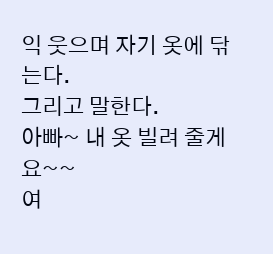익 웃으며 자기 옷에 닦는다.
그리고 말한다.
아빠~ 내 옷 빌려 줄게요~~
여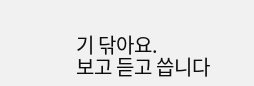기 닦아요.
보고 듣고 씁니다